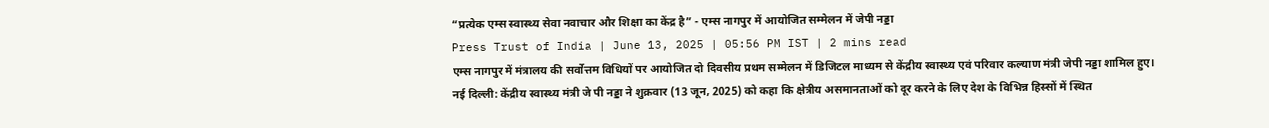“प्रत्येक एम्स स्वास्थ्य सेवा नवाचार और शिक्षा का केंद्र है” - एम्स नागपुर में आयोजित सम्मेलन में जेपी नड्डा
Press Trust of India | June 13, 2025 | 05:56 PM IST | 2 mins read
एम्स नागपुर में मंत्रालय की सर्वोत्तम विधियों पर आयोजित दो दिवसीय प्रथम सम्मेलन में डिजिटल माध्यम से केंद्रीय स्वास्थ्य एवं परिवार कल्याण मंत्री जेपी नड्डा शामिल हुए।
नई दिल्ली: केंद्रीय स्वास्थ्य मंत्री जे पी नड्डा ने शुक्रवार (13 जून, 2025) को कहा कि क्षेत्रीय असमानताओं को दूर करने के लिए देश के विभिन्न हिस्सों में स्थित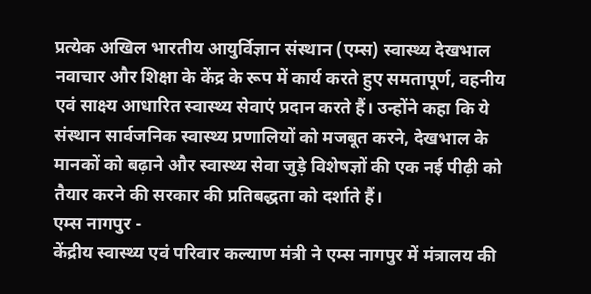प्रत्येक अखिल भारतीय आयुर्विज्ञान संस्थान (एम्स) स्वास्थ्य देखभाल नवाचार और शिक्षा के केंद्र के रूप में कार्य करते हुए समतापूर्ण, वहनीय एवं साक्ष्य आधारित स्वास्थ्य सेवाएं प्रदान करते हैं। उन्होंने कहा कि ये संस्थान सार्वजनिक स्वास्थ्य प्रणालियों को मजबूत करने, देखभाल के मानकों को बढ़ाने और स्वास्थ्य सेवा जुड़े विशेषज्ञों की एक नई पीढ़ी को तैयार करने की सरकार की प्रतिबद्धता को दर्शाते हैं।
एम्स नागपुर -
केंद्रीय स्वास्थ्य एवं परिवार कल्याण मंत्री ने एम्स नागपुर में मंत्रालय की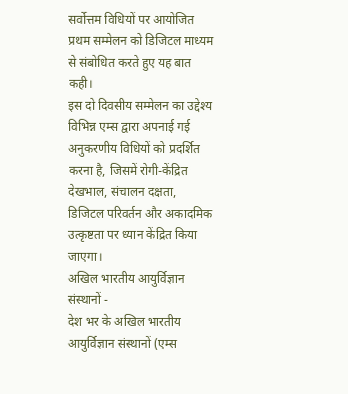सर्वोत्तम विधियों पर आयोजित प्रथम सम्मेलन को डिजिटल माध्यम से संबोधित करते हुए यह बात कही।
इस दो दिवसीय सम्मेलन का उद्देश्य विभिन्न एम्स द्वारा अपनाई गई अनुकरणीय विधियों को प्रदर्शित करना है, जिसमें रोगी-केंद्रित देखभाल, संचालन दक्षता, डिजिटल परिवर्तन और अकादमिक उत्कृष्टता पर ध्यान केंद्रित किया जाएगा।
अखिल भारतीय आयुर्विज्ञान संस्थानों -
देश भर के अखिल भारतीय आयुर्विज्ञान संस्थानों (एम्स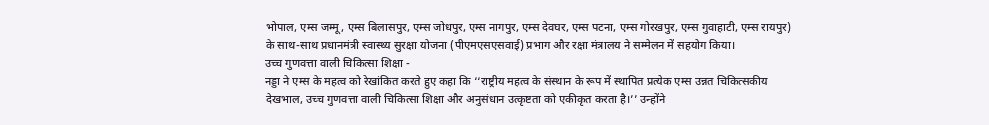भोपाल, एम्स जम्मू, एम्स बिलासपुर, एम्स जोधपुर, एम्स नागपुर, एम्स देवघर, एम्स पटना, एम्स गोरखपुर, एम्स गुवाहाटी, एम्स रायपुर) के साथ-साथ प्रधानमंत्री स्वास्थ्य सुरक्षा योजना (पीएमएसएसवाई) प्रभाग और रक्षा मंत्रालय ने सम्मेलन में सहयोग किया।
उच्च गुणवत्ता वाली चिकित्सा शिक्षा -
नड्डा ने एम्स के महत्व को रेखांकित करते हुए कहा कि ‘‘राष्ट्रीय महत्व के संस्थान के रूप में स्थापित प्रत्येक एम्स उन्नत चिकित्सकीय देखभाल, उच्च गुणवत्ता वाली चिकित्सा शिक्षा और अनुसंधान उत्कृष्टता को एकीकृत करता है।’’ उन्होंने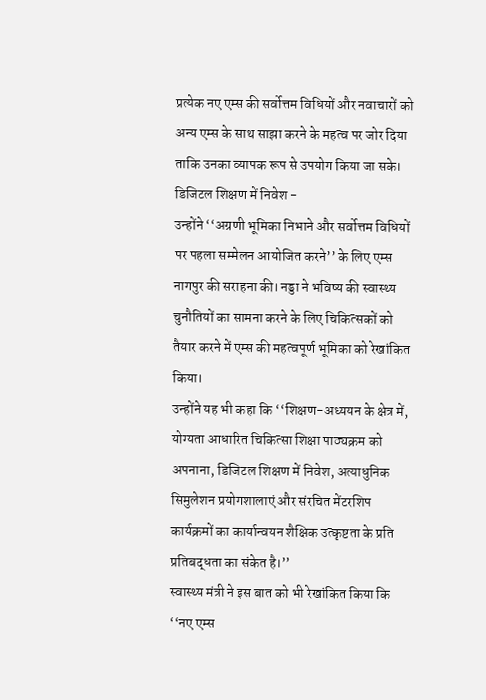प्रत्येक नए एम्स की सर्वोत्तम विधियों और नवाचारों को अन्य एम्स के साथ साझा करने के महत्व पर जोर दिया ताकि उनका व्यापक रूप से उपयोग किया जा सके।
डिजिटल शिक्षण में निवेश -
उन्होंने ‘‘अग्रणी भूमिका निभाने और सर्वोत्तम विधियों पर पहला सम्मेलन आयोजित करने’’ के लिए एम्स नागपुर की सराहना की। नड्डा ने भविष्य की स्वास्थ्य चुनौतियों का सामना करने के लिए चिकित्सकों को तैयार करने में एम्स की महत्वपूर्ण भूमिका को रेखांकित किया।
उन्होंने यह भी कहा कि ‘‘शिक्षण-अध्ययन के क्षेत्र में, योग्यता आधारित चिकित्सा शिक्षा पाठ्यक्रम को अपनाना, डिजिटल शिक्षण में निवेश, अत्याधुनिक सिमुलेशन प्रयोगशालाएं और संरचित मेंटरशिप कार्यक्रमों का कार्यान्वयन शैक्षिक उत्कृष्टता के प्रति प्रतिबद्धता का संकेत है।’’
स्वास्थ्य मंत्री ने इस बात को भी रेखांकित किया कि ‘‘नए एम्स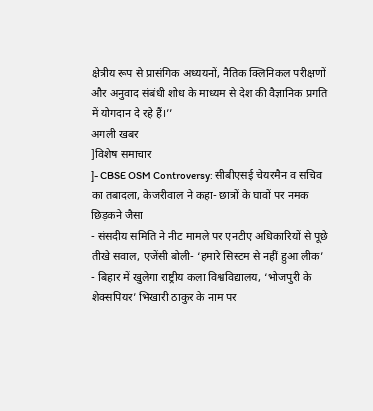क्षेत्रीय रूप से प्रासंगिक अध्ययनों, नैतिक क्लिनिकल परीक्षणों और अनुवाद संबंधी शोध के माध्यम से देश की वैज्ञानिक प्रगति में योगदान दे रहे हैं।’’
अगली खबर
]विशेष समाचार
]- CBSE OSM Controversy: सीबीएसई चेयरमैन व सचिव का तबादला, केजरीवाल ने कहा- छात्रों के घावों पर नमक छिड़कने जैसा
- संसदीय समिति ने नीट मामले पर एनटीए अधिकारियों से पूछे तीखे सवाल, एजेंसी बोली- ‘हमारे सिस्टम से नहीं हुआ लीक’
- बिहार में खुलेगा राष्ट्रीय कला विश्वविद्यालय, ‘भोजपुरी के शेक्सपियर’ भिखारी ठाकुर के नाम पर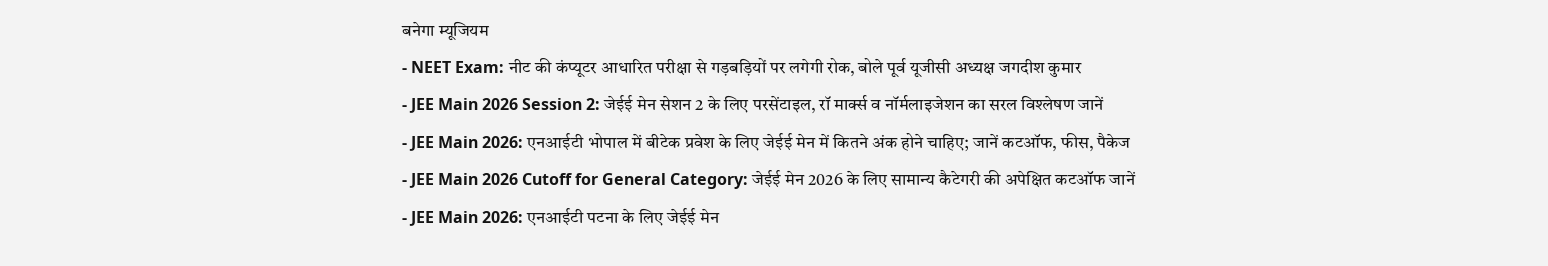बनेगा म्यूजियम
- NEET Exam: नीट की कंप्यूटर आधारित परीक्षा से गड़बड़ियों पर लगेगी रोक, बोले पूर्व यूजीसी अध्यक्ष जगदीश कुमार
- JEE Main 2026 Session 2: जेईई मेन सेशन 2 के लिए परसेंटाइल, रॉ मार्क्स व नॉर्मलाइजेशन का सरल विश्लेषण जानें
- JEE Main 2026: एनआईटी भोपाल में बीटेक प्रवेश के लिए जेईई मेन में कितने अंक होने चाहिए; जानें कटऑफ, फीस, पैकेज
- JEE Main 2026 Cutoff for General Category: जेईई मेन 2026 के लिए सामान्य कैटेगरी की अपेक्षित कटऑफ जानें
- JEE Main 2026: एनआईटी पटना के लिए जेईई मेन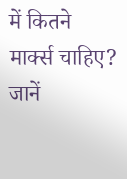में कितने मार्क्स चाहिए? जानें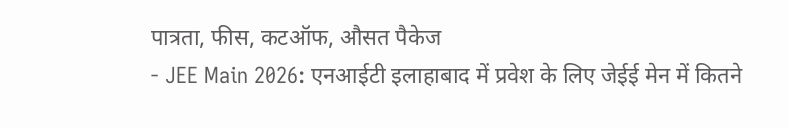पात्रता, फीस, कटऑफ, औसत पैकेज
- JEE Main 2026: एनआईटी इलाहाबाद में प्रवेश के लिए जेईई मेन में कितने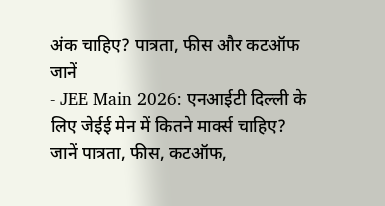अंक चाहिए? पात्रता, फीस और कटऑफ जानें
- JEE Main 2026: एनआईटी दिल्ली के लिए जेईई मेन में कितने मार्क्स चाहिए? जानें पात्रता, फीस, कटऑफ,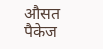औसत पैकेज